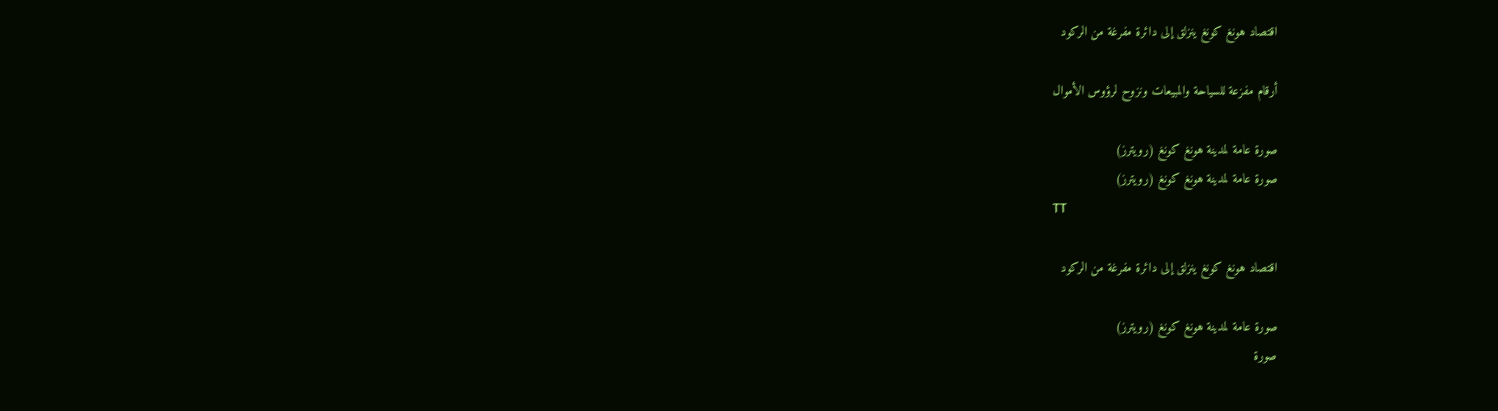اقتصاد هونغ كونغ ينزلق إلى دائرة مفرغة من الركود

أرقام مفزعة للسياحة والمبيعات ونزوح لرؤوس الأموال

صورة عامة لمدينة هونغ كونغ (رويترز)
صورة عامة لمدينة هونغ كونغ (رويترز)
TT

اقتصاد هونغ كونغ ينزلق إلى دائرة مفرغة من الركود

صورة عامة لمدينة هونغ كونغ (رويترز)
صورة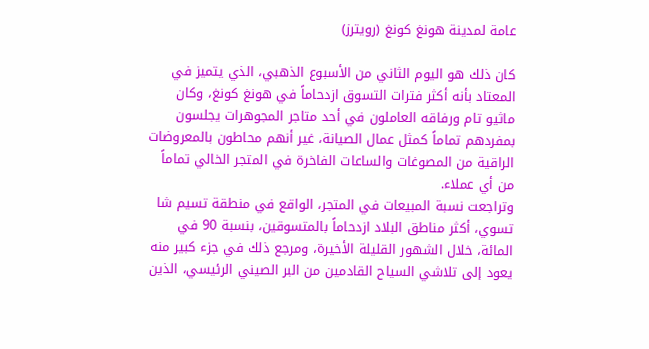عامة لمدينة هونغ كونغ (رويترز)

كان ذلك هو اليوم الثاني من الأسبوع الذهبي، الذي يتميز في المعتاد بأنه أكثر فترات التسوق ازدحاماً في هونغ كونغ، وكان ماثيو تام ورفاقه العاملون في أحد متاجر المجوهرات يجلسون بمفردهم تماماً كمثل عمال الصيانة، غير أنهم محاطون بالمعروضات الراقية من المصوغات والساعات الفاخرة في المتجر الخالي تماماً من أي عملاء.
وتراجعت نسبة المبيعات في المتجر، الواقع في منطقة تسيم شا تسوي، أكثر مناطق البلاد ازدحاماً بالمتسوقين، بنسبة 90 في المائة، خلال الشهور القليلة الأخيرة، ومرجع ذلك في جزء كبير منه يعود إلى تلاشي السياح القادمين من البر الصيني الرئيسي، الذين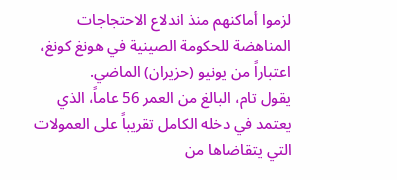لزموا أماكنهم منذ اندلاع الاحتجاجات المناهضة للحكومة الصينية في هونغ كونغ، اعتباراً من يونيو (حزيران) الماضي.
يقول تام، البالغ من العمر 56 عاماً، الذي يعتمد في دخله الكامل تقريباً على العمولات التي يتقاضاها من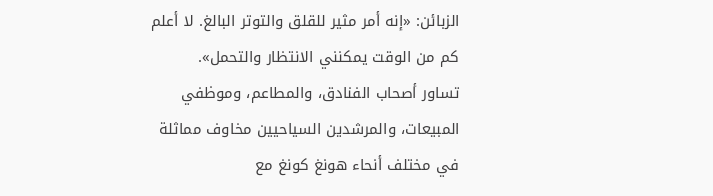الزبائن: «إنه أمر مثير للقلق والتوتر البالغ. لا أعلم كم من الوقت يمكنني الانتظار والتحمل».
تساور أصحاب الفنادق، والمطاعم، وموظفي المبيعات، والمرشدين السياحيين مخاوف مماثلة في مختلف أنحاء هونغ كونغ مع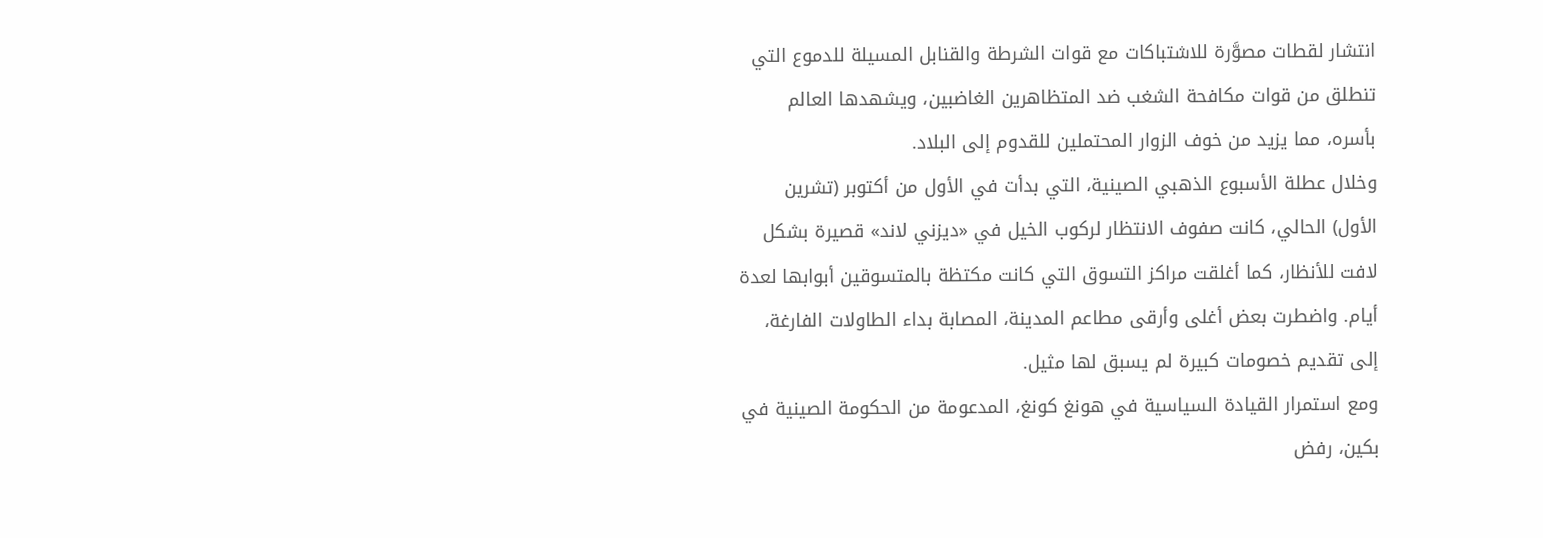انتشار لقطات مصوَّرة للاشتباكات مع قوات الشرطة والقنابل المسيلة للدموع التي تنطلق من قوات مكافحة الشغب ضد المتظاهرين الغاضبين، ويشهدها العالم بأسره، مما يزيد من خوف الزوار المحتملين للقدوم إلى البلاد.
وخلال عطلة الأسبوع الذهبي الصينية، التي بدأت في الأول من أكتوبر (تشرين الأول) الحالي، كانت صفوف الانتظار لركوب الخيل في «ديزني لاند» قصيرة بشكل لافت للأنظار، كما أغلقت مراكز التسوق التي كانت مكتظة بالمتسوقين أبوابها لعدة أيام. واضطرت بعض أغلى وأرقى مطاعم المدينة، المصابة بداء الطاولات الفارغة، إلى تقديم خصومات كبيرة لم يسبق لها مثيل.
ومع استمرار القيادة السياسية في هونغ كونغ، المدعومة من الحكومة الصينية في بكين، رفض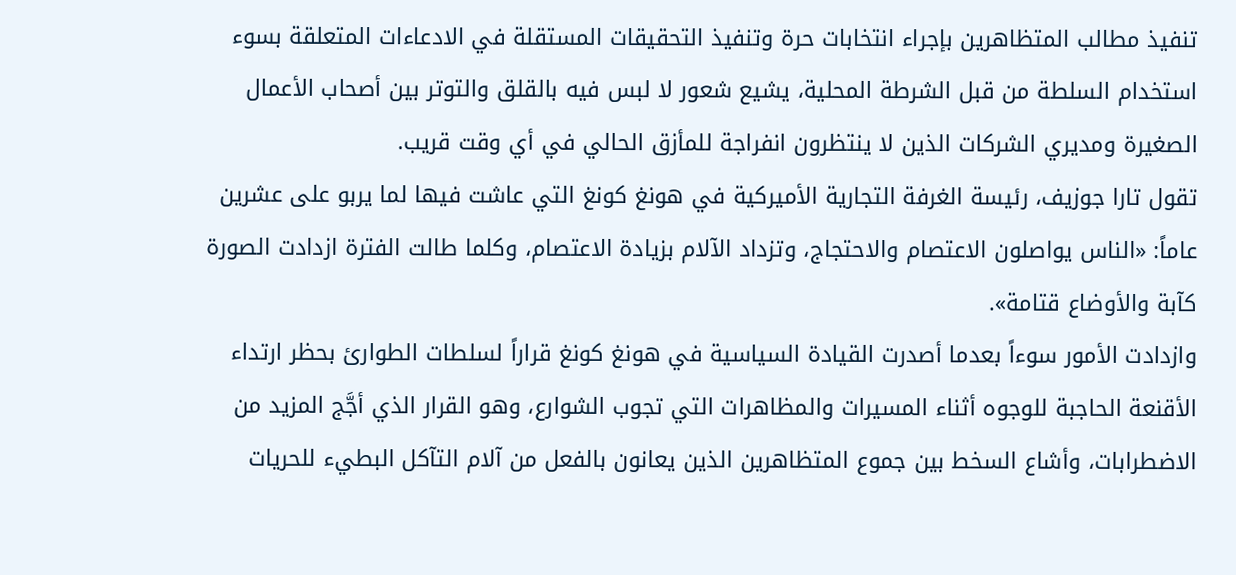تنفيذ مطالب المتظاهرين بإجراء انتخابات حرة وتنفيذ التحقيقات المستقلة في الادعاءات المتعلقة بسوء استخدام السلطة من قبل الشرطة المحلية، يشيع شعور لا لبس فيه بالقلق والتوتر بين أصحاب الأعمال الصغيرة ومديري الشركات الذين لا ينتظرون انفراجة للمأزق الحالي في أي وقت قريب.
تقول تارا جوزيف، رئيسة الغرفة التجارية الأميركية في هونغ كونغ التي عاشت فيها لما يربو على عشرين عاماً: «الناس يواصلون الاعتصام والاحتجاج، وتزداد الآلام بزيادة الاعتصام، وكلما طالت الفترة ازدادت الصورة كآبة والأوضاع قتامة».
وازدادت الأمور سوءاً بعدما أصدرت القيادة السياسية في هونغ كونغ قراراً لسلطات الطوارئ بحظر ارتداء الأقنعة الحاجبة للوجوه أثناء المسيرات والمظاهرات التي تجوب الشوارع، وهو القرار الذي أجَّج المزيد من الاضطرابات، وأشاع السخط بين جموع المتظاهرين الذين يعانون بالفعل من آلام التآكل البطيء للحريات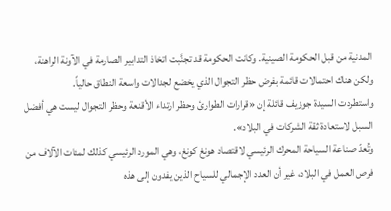المدنية من قبل الحكومة الصينية. وكانت الحكومة قد تجنَّبت اتخاذ التدابير الصارمة في الآونة الراهنة، ولكن هناك احتمالات قائمة بفرض حظر التجوال الذي يخضع لجدالات واسعة النطاق حالياً.
واستطردت السيدة جوزيف قائلة إن «قرارات الطوارئ وحظر ارتداء الأقنعة وحظر التجوال ليست هي أفضل السبل لاستعادة ثقة الشركات في البلاد».
وتُعدّ صناعة السياحة المحرك الرئيسي لاقتصاد هونغ كونغ، وهي المورد الرئيسي كذلك لمئات الآلاف من فرص العمل في البلاد، غير أن العدد الإجمالي للسياح الذين يفدون إلى هذه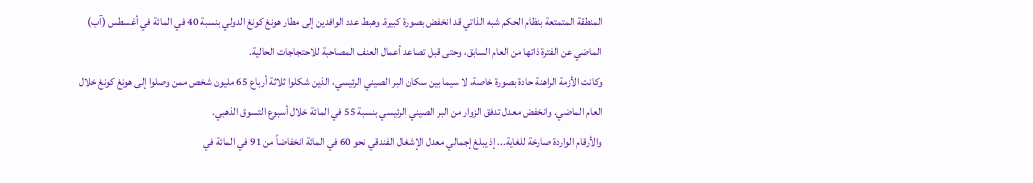المنطقة المتمتعة بنظام الحكم شبه الذاتي قد انخفض بصورة كبيرة. وهبط عدد الوافدين إلى مطار هونغ كونغ الدولي بنسبة 40 في المائة في أغسطس (آب) الماضي عن الفترة ذاتها من العام السابق، وحتى قبل تصاعد أعمال العنف المصاحبة للاحتجاجات الحالية.
وكانت الأزمة الراهنة حادة بصورة خاصة، لا سيما بين سكان البر الصيني الرئيسي، الذين شكلوا ثلاثة أرباع 65 مليون شخص ممن وصلوا إلى هونغ كونغ خلال العام الماضي. وانخفض معدل تدفق الزوار من البر الصيني الرئيسي بنسبة 55 في المائة خلال أسبوع التسوق الذهبي.
والأرقام الواردة صارخة للغاية... إذ يبلغ إجمالي معدل الإشغال الفندقي نحو 60 في المائة انخفاضاً من 91 في المائة في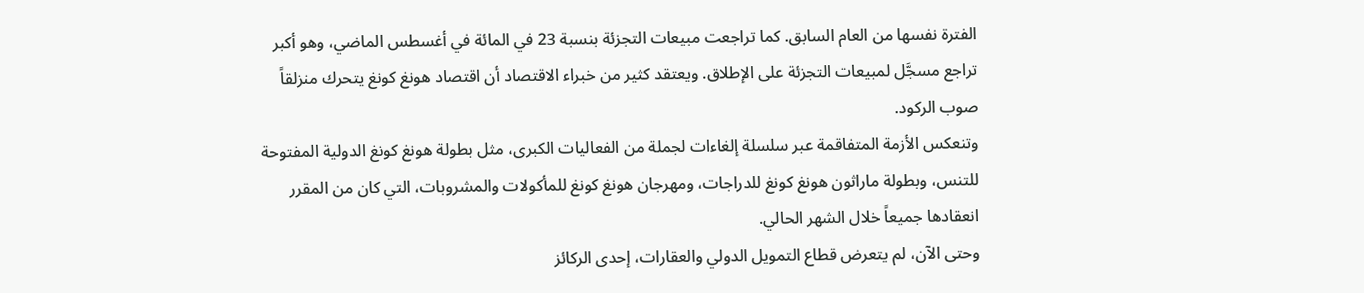الفترة نفسها من العام السابق. كما تراجعت مبيعات التجزئة بنسبة 23 في المائة في أغسطس الماضي، وهو أكبر تراجع مسجَّل لمبيعات التجزئة على الإطلاق. ويعتقد كثير من خبراء الاقتصاد أن اقتصاد هونغ كونغ يتحرك منزلقاً صوب الركود.
وتنعكس الأزمة المتفاقمة عبر سلسلة إلغاءات لجملة من الفعاليات الكبرى، مثل بطولة هونغ كونغ الدولية المفتوحة للتنس، وبطولة ماراثون هونغ كونغ للدراجات، ومهرجان هونغ كونغ للمأكولات والمشروبات، التي كان من المقرر انعقادها جميعاً خلال الشهر الحالي.
وحتى الآن، لم يتعرض قطاع التمويل الدولي والعقارات، إحدى الركائز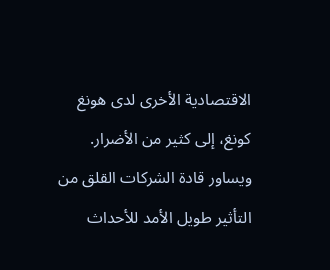الاقتصادية الأخرى لدى هونغ كونغ، إلى كثير من الأضرار. ويساور قادة الشركات القلق من التأثير طويل الأمد للأحداث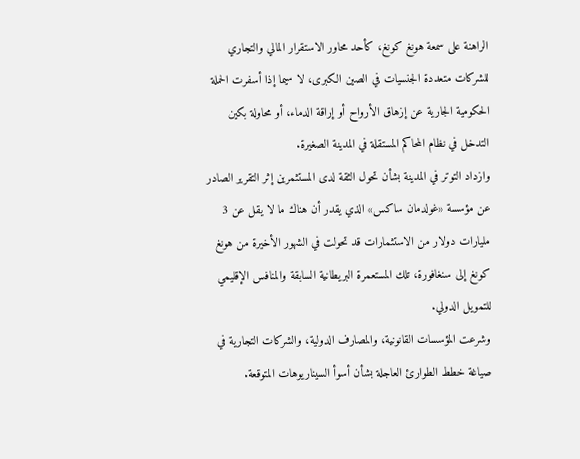الراهنة على سمعة هونغ كونغ، كأحد محاور الاستقرار المالي والتجاري للشركات متعددة الجنسيات في الصين الكبرى، لا سيما إذا أسفرت الحملة الحكومية الجارية عن إزهاق الأرواح أو إراقة الدماء، أو محاولة بكين التدخل في نظام المحاكم المستقلة في المدينة الصغيرة.
وازداد التوتر في المدينة بشأن تحول الثقة لدى المستثمرين إثر التقرير الصادر عن مؤسسة «غولدمان ساكس» الذي يقدر أن هناك ما لا يقل عن 3 مليارات دولار من الاستثمارات قد تحولت في الشهور الأخيرة من هونغ كونغ إلى سنغافورة، تلك المستعمرة البريطانية السابقة والمنافس الإقليمي للتمويل الدولي.
وشرعت المؤسسات القانونية، والمصارف الدولية، والشركات التجارية في صياغة خطط الطوارئ العاجلة بشأن أسوأ السيناريوهات المتوقعة.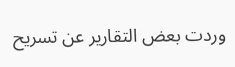وردت بعض التقارير عن تسريح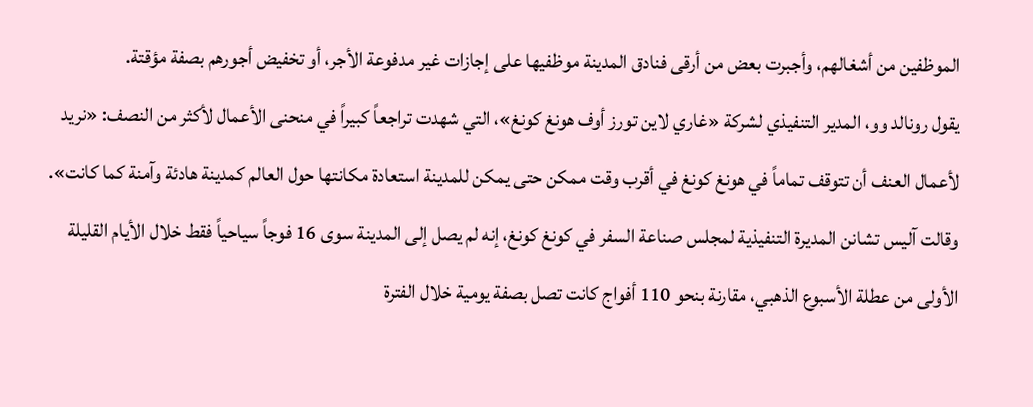الموظفين من أشغالهم، وأجبرت بعض من أرقى فنادق المدينة موظفيها على إجازات غير مدفوعة الأجر، أو تخفيض أجورهم بصفة مؤقتة.
يقول رونالد وو، المدير التنفيذي لشركة «غاري لاين تورز أوف هونغ كونغ»، التي شهدت تراجعاً كبيراً في منحنى الأعمال لأكثر من النصف: «نريد لأعمال العنف أن تتوقف تماماً في هونغ كونغ في أقرب وقت ممكن حتى يمكن للمدينة استعادة مكانتها حول العالم كمدينة هادئة وآمنة كما كانت».
وقالت آليس تشانن المديرة التنفيذية لمجلس صناعة السفر في كونغ كونغ، إنه لم يصل إلى المدينة سوى 16 فوجاً سياحياً فقط خلال الأيام القليلة الأولى من عطلة الأسبوع الذهبي، مقارنة بنحو 110 أفواج كانت تصل بصفة يومية خلال الفترة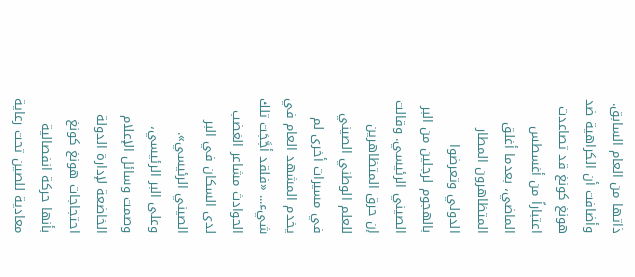ذاتها من العام السابق.
وأضافت أن الكراهية ضد هونغ كونغ قد تصاعدت اعتباراً من أغسطس الماضي، بعدما أغلق المتظاهرون المطار الدولي وتعرضوا بالهجوم لرجلين من البر الصيني الرئيسي. وقالت إن حرق المتظاهرين للعلم الوطني الصيني في مسيرات أخرى لم يخدم المشهد العام في شيء... «فلقد أجَّجَت تلك الحوادث مشاعر الغضب لدى السكان في البر الصيني الرئيسي».
وعلى البر الرئيسي، وصمت وسائل الإعلام الخاضعة لإدارة الدولة احتجاجات هونغ كونغ بأنها حركة انفصالية معادية للصين تحت رعاية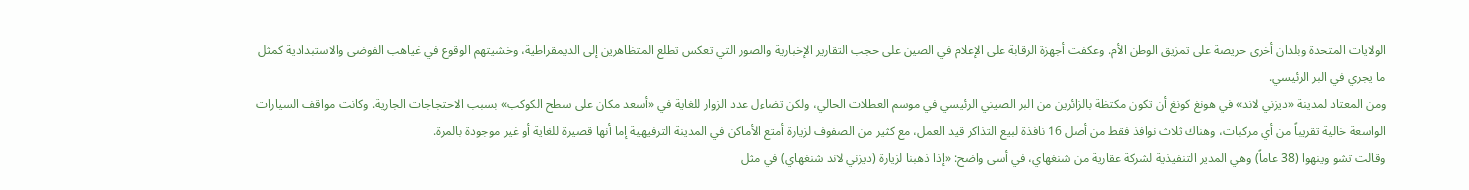الولايات المتحدة وبلدان أخرى حريصة على تمزيق الوطن الأم. وعكفت أجهزة الرقابة على الإعلام في الصين على حجب التقارير الإخبارية والصور التي تعكس تطلع المتظاهرين إلى الديمقراطية، وخشيتهم الوقوع في غياهب الفوضى والاستبدادية كمثل ما يجري في البر الرئيسي.
ومن المعتاد لمدينة «ديزني لاند» في هونغ كونغ أن تكون مكتظة بالزائرين من البر الصيني الرئيسي في موسم العطلات الحالي، ولكن تضاءل عدد الزوار للغاية في «أسعد مكان على سطح الكوكب» بسبب الاحتجاجات الجارية. وكانت مواقف السيارات الواسعة خالية تقريباً من أي مركبات، وهناك ثلاث نوافذ فقط من أصل 16 نافذة لبيع التذاكر قيد العمل، مع كثير من الصفوف لزيارة أمتع الأماكن في المدينة الترفيهية إما أنها قصيرة للغاية أو غير موجودة بالمرة.
وقالت تشو وينهوا (38 عاماً) وهي المدير التنفيذية لشركة عقارية من شنغهاي، في أسى واضح: «إذا ذهبنا لزيارة (ديزني لاند شنغهاي) في مثل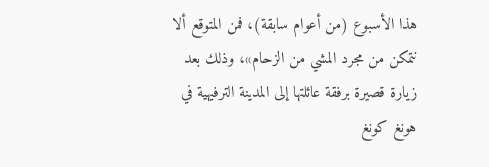هذا الأسبوع (من أعوام سابقة)، فمن المتوقع ألا نتمكن من مجرد المشي من الزحام»، وذلك بعد زيارة قصيرة برفقة عائلتها إلى المدينة الترفيهية في هونغ كونغ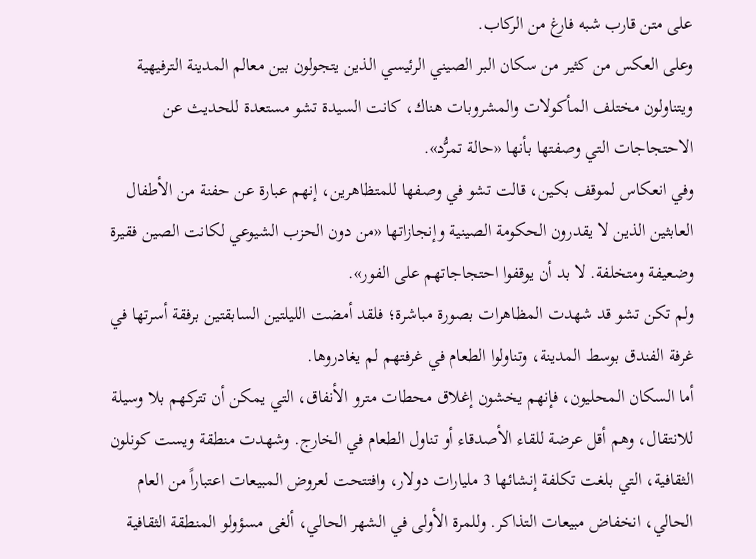على متن قارب شبه فارغ من الركاب.
وعلى العكس من كثير من سكان البر الصيني الرئيسي الذين يتجولون بين معالم المدينة الترفيهية ويتناولون مختلف المأكولات والمشروبات هناك، كانت السيدة تشو مستعدة للحديث عن الاحتجاجات التي وصفتها بأنها «حالة تمرُّد».
وفي انعكاس لموقف بكين، قالت تشو في وصفها للمتظاهرين، إنهم عبارة عن حفنة من الأطفال العابثين الذين لا يقدرون الحكومة الصينية وإنجازاتها «من دون الحزب الشيوعي لكانت الصين فقيرة وضعيفة ومتخلفة. لا بد أن يوقفوا احتجاجاتهم على الفور».
ولم تكن تشو قد شهدت المظاهرات بصورة مباشرة؛ فلقد أمضت الليلتين السابقتين برفقة أسرتها في غرفة الفندق بوسط المدينة، وتناولوا الطعام في غرفتهم لم يغادروها.
أما السكان المحليون، فإنهم يخشون إغلاق محطات مترو الأنفاق، التي يمكن أن تتركهم بلا وسيلة للانتقال، وهم أقل عرضة للقاء الأصدقاء أو تناول الطعام في الخارج. وشهدت منطقة ويست كونلون الثقافية، التي بلغت تكلفة إنشائها 3 مليارات دولار، وافتتحت لعروض المبيعات اعتباراً من العام الحالي، انخفاض مبيعات التذاكر. وللمرة الأولى في الشهر الحالي، ألغى مسؤولو المنطقة الثقافية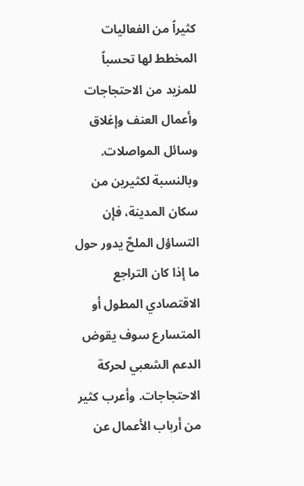كثيراً من الفعاليات المخطط لها تحسباً للمزيد من الاحتجاجات وأعمال العنف وإغلاق وسائل المواصلات.
وبالنسبة لكثيرين من سكان المدينة، فإن التساؤل الملحّ يدور حول ما إذا كان التراجع الاقتصادي المطول أو المتسارع سوف يقوض الدعم الشعبي لحركة الاحتجاجات. وأعرب كثير من أرباب الأعمال عن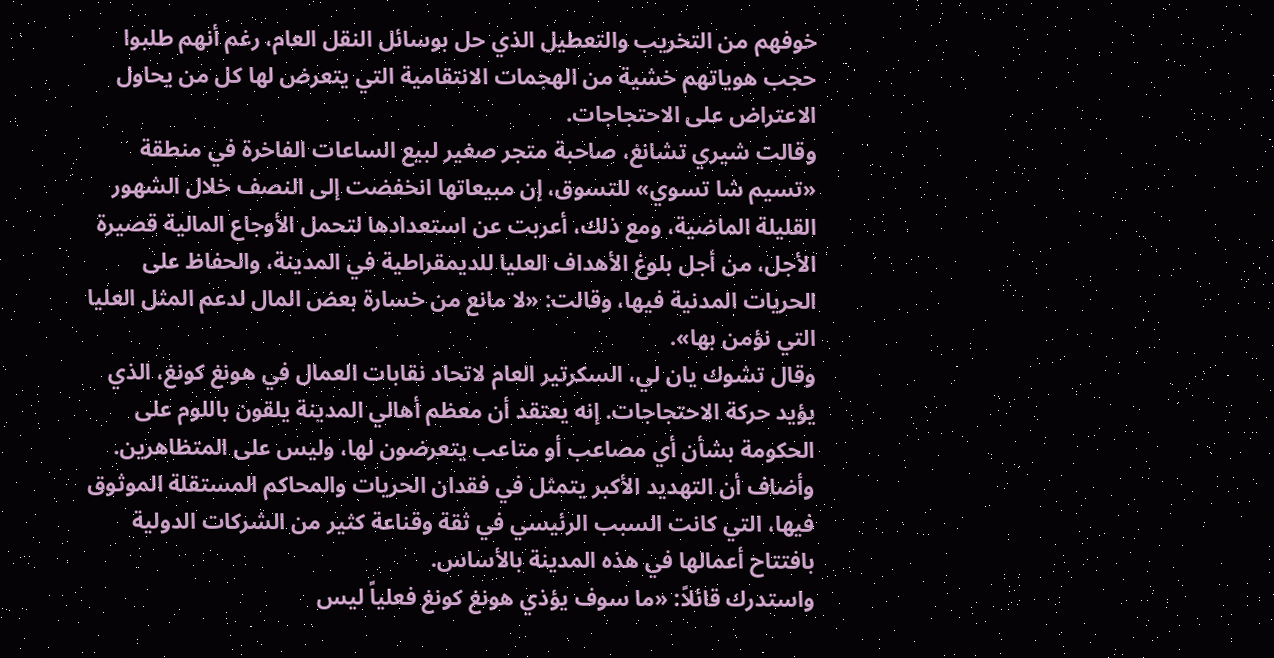خوفهم من التخريب والتعطيل الذي حل بوسائل النقل العام، رغم أنهم طلبوا حجب هوياتهم خشية من الهجمات الانتقامية التي يتعرض لها كل من يحاول الاعتراض على الاحتجاجات.
وقالت شيري تشانغ، صاحبة متجر صغير لبيع الساعات الفاخرة في منطقة «تسيم شا تسوي» للتسوق، إن مبيعاتها انخفضت إلى النصف خلال الشهور القليلة الماضية، ومع ذلك، أعربت عن استعدادها لتحمل الأوجاع المالية قصيرة الأجل، من أجل بلوغ الأهداف العليا للديمقراطية في المدينة، والحفاظ على الحريات المدنية فيها، وقالت: «لا مانع من خسارة بعض المال لدعم المثل العليا التي نؤمن بها».
وقال تشوك يان لي، السكرتير العام لاتحاد نقابات العمال في هونغ كونغ، الذي يؤيد حركة الاحتجاجات. إنه يعتقد أن معظم أهالي المدينة يلقون باللوم على الحكومة بشأن أي مصاعب أو متاعب يتعرضون لها، وليس على المتظاهرين. وأضاف أن التهديد الأكبر يتمثل في فقدان الحريات والمحاكم المستقلة الموثوق فيها، التي كانت السبب الرئيسي في ثقة وقناعة كثير من الشركات الدولية بافتتاح أعمالها في هذه المدينة بالأساس.
واستدرك قائلاً: «ما سوف يؤذي هونغ كونغ فعلياً ليس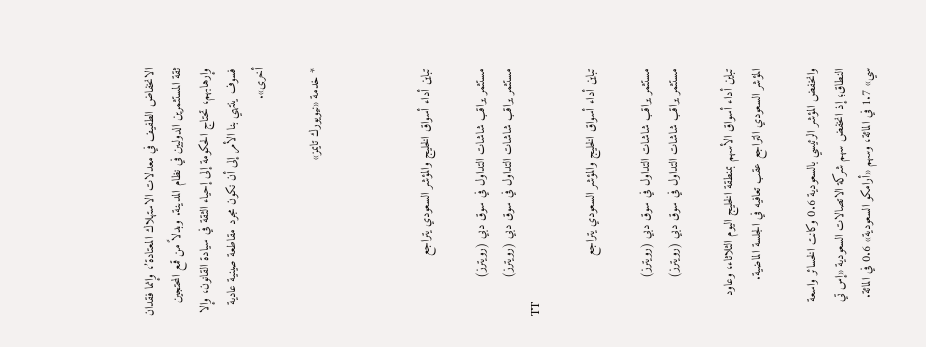الانخفاض الطفيف في معدلات الاستهلاك المعتادة’، وإنما فقدان ثقة المستثمرين الدوليين في نظام المدينة. وبدلاً من قمع المحتجين وإرهابهم، تحتاج الحكومة إلى إحياء الثقة في سيادة القانون، وإلا فسوف ينتهي بنا الأمر إلى أن نكون مجرد مقاطعة صينية عادية أخرى».

* خدمة «نيويورك تايمز»



تباين أداء أسواق الخليج والمؤشر السعودي يتراجع

مستثمر يراقب شاشات التداول في سوق دبي (رويترز)
مستثمر يراقب شاشات التداول في سوق دبي (رويترز)
TT

تباين أداء أسواق الخليج والمؤشر السعودي يتراجع

مستثمر يراقب شاشات التداول في سوق دبي (رويترز)
مستثمر يراقب شاشات التداول في سوق دبي (رويترز)

تباين أداء أسواق الأسهم بمنطقة الخليج اليوم الثلاثاء، وعاود المؤشر السعودي التراجع عقب تعافيه في الجلسة الماضية.

وانخفض المؤشر الرئيسي بالسعودية 0.6 وكانت الخسائر واسعة النطاق؛ إذ انخفض سهم شركة الاتصالات السعودية «إس تي سي» 1.7 في المائة، وسهم «أرامكو السعودية» 0.6 في المائة.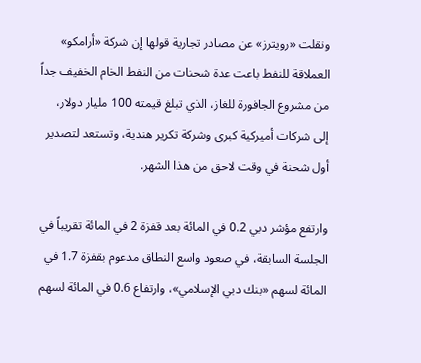ونقلت «رويترز» عن مصادر تجارية قولها إن شركة «أرامكو» العملاقة للنفط باعت عدة شحنات من النفط الخام الخفيف جداً من مشروع الجافورة للغاز، الذي تبلغ قيمته 100 مليار دولار، إلى شركات أميركية كبرى وشركة تكرير هندية، وتستعد لتصدير أول شحنة في وقت لاحق من هذا الشهر.

وارتفع مؤشر دبي 0.2 في المائة بعد قفزة 2 في المائة تقريباً في الجلسة السابقة، في صعود واسع النطاق مدعوم بقفزة 1.7 في المائة لسهم «بنك دبي الإسلامي»، وارتفاع 0.6 في المائة لسهم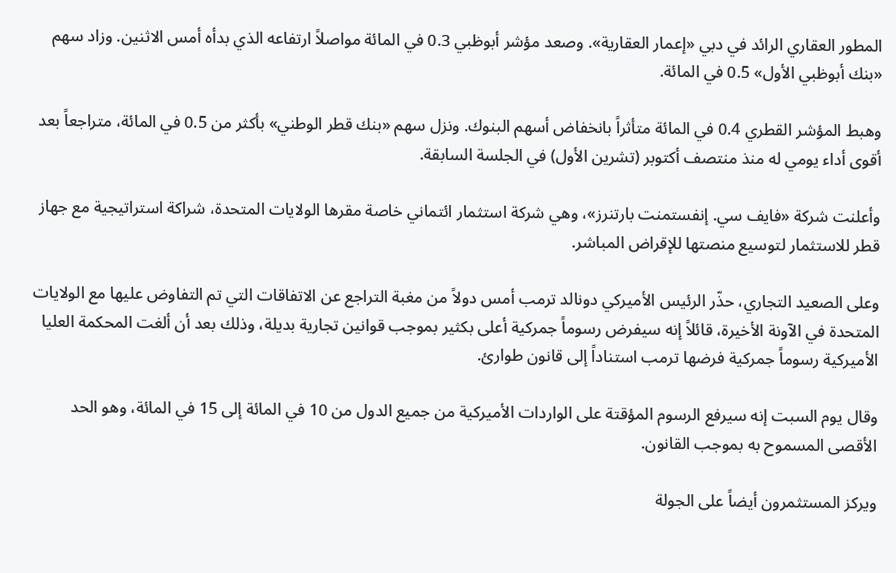المطور العقاري الرائد في دبي «إعمار العقارية». وصعد مؤشر أبوظبي 0.3 في المائة مواصلاً ارتفاعه الذي بدأه أمس الاثنين. وزاد سهم «بنك أبوظبي الأول» 0.5 في المائة.

وهبط المؤشر القطري 0.4 في المائة متأثراً بانخفاض أسهم البنوك. ونزل سهم «بنك قطر الوطني» بأكثر من 0.5 في المائة، متراجعاً بعد أقوى أداء يومي له منذ منتصف أكتوبر (تشرين الأول) في الجلسة السابقة.

وأعلنت شركة «فايف سي. إنفستمنت بارتنرز»، وهي شركة استثمار ائتماني خاصة مقرها الولايات المتحدة، شراكة استراتيجية مع جهاز قطر للاستثمار لتوسيع منصتها للإقراض المباشر.

وعلى الصعيد التجاري، حذّر الرئيس الأميركي دونالد ترمب أمس دولاً من مغبة التراجع عن الاتفاقات التي تم التفاوض عليها مع الولايات المتحدة في الآونة الأخيرة، قائلاً إنه سيفرض رسوماً جمركية أعلى بكثير بموجب قوانين تجارية بديلة، وذلك بعد أن ألغت المحكمة العليا الأميركية رسوماً جمركية فرضها ترمب استناداً إلى قانون طوارئ.

وقال يوم السبت إنه سيرفع الرسوم المؤقتة على الواردات الأميركية من جميع الدول من 10 في المائة إلى 15 في المائة، وهو الحد الأقصى المسموح به بموجب القانون.

ويركز المستثمرون أيضاً على الجولة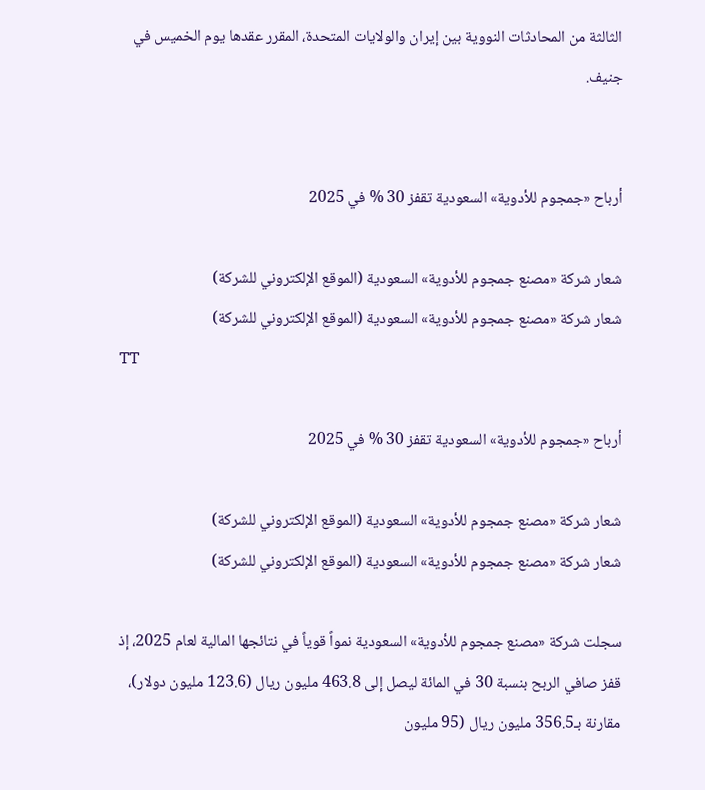الثالثة من المحادثات النووية بين إيران والولايات المتحدة، المقرر عقدها يوم الخميس في جنيف.


أرباح «جمجوم للأدوية» السعودية تقفز 30 % في 2025

شعار شركة «مصنع جمجوم للأدوية» السعودية (الموقع الإلكتروني للشركة)
شعار شركة «مصنع جمجوم للأدوية» السعودية (الموقع الإلكتروني للشركة)
TT

أرباح «جمجوم للأدوية» السعودية تقفز 30 % في 2025

شعار شركة «مصنع جمجوم للأدوية» السعودية (الموقع الإلكتروني للشركة)
شعار شركة «مصنع جمجوم للأدوية» السعودية (الموقع الإلكتروني للشركة)

سجلت شركة «مصنع جمجوم للأدوية» السعودية نمواً قوياً في نتائجها المالية لعام 2025، إذ قفز صافي الربح بنسبة 30 في المائة ليصل إلى 463.8 مليون ريال (123.6 مليون دولار)، مقارنة بـ356.5 مليون ريال (95 مليون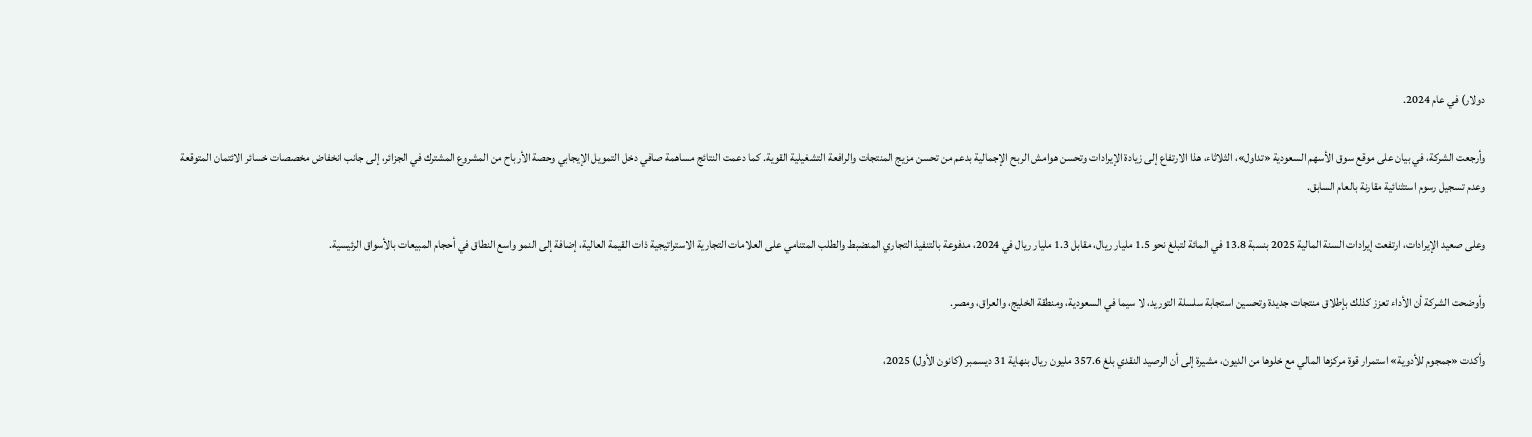دولار) في عام 2024.

وأرجعت الشركة، في بيان على موقع سوق الأسهم السعودية «تداول»، الثلاثاء، هذا الارتفاع إلى زيادة الإيرادات وتحسن هوامش الربح الإجمالية بدعم من تحسن مزيج المنتجات والرافعة التشغيلية القوية. كما دعمت النتائج مساهمة صافي دخل التمويل الإيجابي وحصة الأرباح من المشروع المشترك في الجزائر، إلى جانب انخفاض مخصصات خسائر الائتمان المتوقعة وعدم تسجيل رسوم استثنائية مقارنة بالعام السابق.

وعلى صعيد الإيرادات، ارتفعت إيرادات السنة المالية 2025 بنسبة 13.8 في المائة لتبلغ نحو 1.5 مليار ريال، مقابل 1.3 مليار ريال في 2024، مدفوعة بالتنفيذ التجاري المنضبط والطلب المتنامي على العلامات التجارية الاستراتيجية ذات القيمة العالية، إضافة إلى النمو واسع النطاق في أحجام المبيعات بالأسواق الرئيسية.

وأوضحت الشركة أن الأداء تعزز كذلك بإطلاق منتجات جديدة وتحسين استجابة سلسلة التوريد، لا سيما في السعودية، ومنطقة الخليج، والعراق، ومصر.

وأكدت «جمجوم للأدوية» استمرار قوة مركزها المالي مع خلوها من الديون، مشيرة إلى أن الرصيد النقدي بلغ 357.6 مليون ريال بنهاية 31 ديسمبر (كانون الأول) 2025،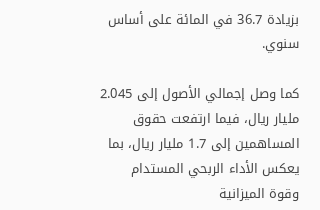بزيادة 36.7 في المائة على أساس سنوي.

كما وصل إجمالي الأصول إلى 2.045 مليار ريال، فيما ارتفعت حقوق المساهمين إلى 1.7 مليار ريال، بما يعكس الأداء الربحي المستدام وقوة الميزانية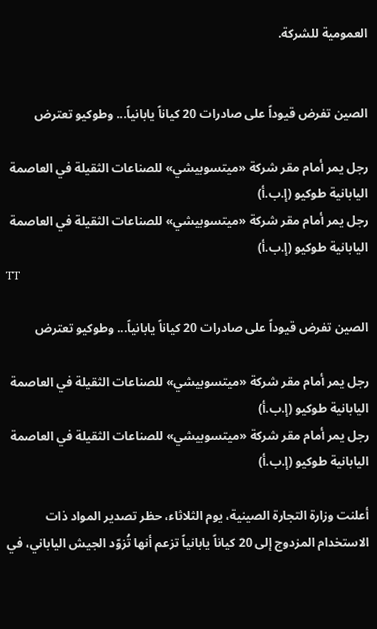العمومية للشركة.


الصين تفرض قيوداً على صادرات 20 كياناً يابانياً... وطوكيو تعترض

رجل يمر أمام مقر شركة «ميتسوبيشي» للصناعات الثقيلة في العاصمة اليابانية طوكيو (إ.ب.أ)
رجل يمر أمام مقر شركة «ميتسوبيشي» للصناعات الثقيلة في العاصمة اليابانية طوكيو (إ.ب.أ)
TT

الصين تفرض قيوداً على صادرات 20 كياناً يابانياً... وطوكيو تعترض

رجل يمر أمام مقر شركة «ميتسوبيشي» للصناعات الثقيلة في العاصمة اليابانية طوكيو (إ.ب.أ)
رجل يمر أمام مقر شركة «ميتسوبيشي» للصناعات الثقيلة في العاصمة اليابانية طوكيو (إ.ب.أ)

أعلنت وزارة التجارة الصينية، يوم الثلاثاء، حظر تصدير المواد ذات الاستخدام المزدوج إلى 20 كياناً يابانياً تزعم أنها تُزوّد الجيش الياباني، في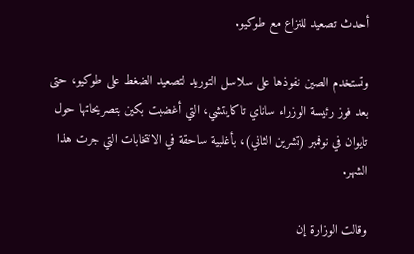أحدث تصعيد للنزاع مع طوكيو.

وتستخدم الصين نفوذها على سلاسل التوريد لتصعيد الضغط على طوكيو، حتى بعد فوز رئيسة الوزراء ساناي تاكايتشي، التي أغضبت بكين بتصريحاتها حول تايوان في نوفمبر (تشرين الثاني)، بأغلبية ساحقة في الانتخابات التي جرت هذا الشهر.

وقالت الوزارة إن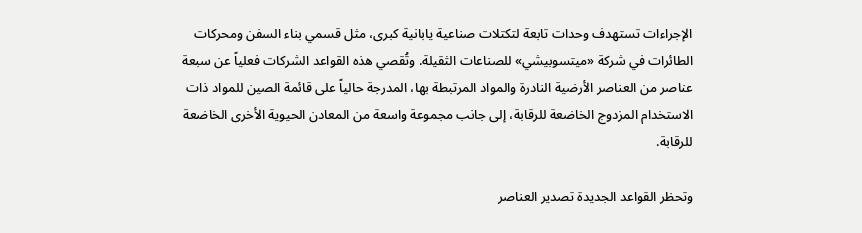الإجراءات تستهدف وحدات تابعة لتكتلات صناعية يابانية كبرى، مثل قسمي بناء السفن ومحركات الطائرات في شركة «ميتسوبيشي» للصناعات الثقيلة. وتُقصي هذه القواعد الشركات فعلياً عن سبعة عناصر من العناصر الأرضية النادرة والمواد المرتبطة بها، المدرجة حالياً على قائمة الصين للمواد ذات الاستخدام المزدوج الخاضعة للرقابة، إلى جانب مجموعة واسعة من المعادن الحيوية الأخرى الخاضعة للرقابة.

وتحظر القواعد الجديدة تصدير العناصر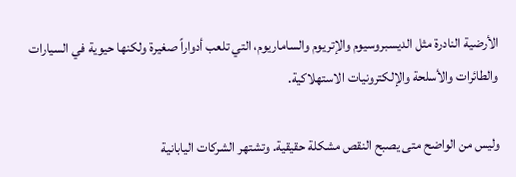الأرضية النادرة مثل الديسبروسيوم والإتريوم والساماريوم، التي تلعب أدواراً صغيرة ولكنها حيوية في السيارات والطائرات والأسلحة والإلكترونيات الاستهلاكية.

وليس من الواضح متى يصبح النقص مشكلة حقيقية. وتشتهر الشركات اليابانية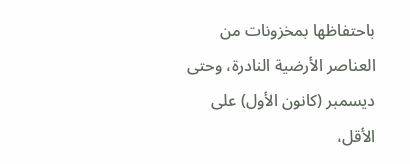باحتفاظها بمخزونات من العناصر الأرضية النادرة، وحتى ديسمبر (كانون الأول) على الأقل،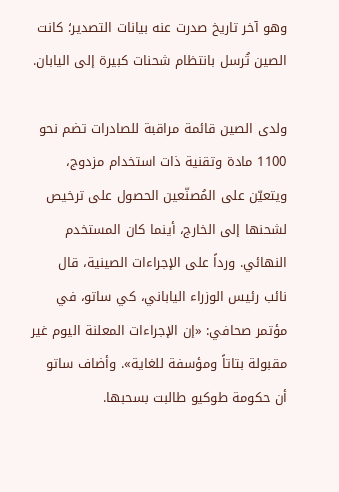وهو آخر تاريخ صدرت عنه بيانات التصدير؛ كانت الصين تُرسل بانتظام شحنات كبيرة إلى اليابان.

ولدى الصين قائمة مراقبة للصادرات تضم نحو 1100 مادة وتقنية ذات استخدام مزدوج، ويتعيّن على المُصنّعين الحصول على ترخيص لشحنها إلى الخارج، أينما كان المستخدم النهائي. ورداً على الإجراءات الصينية، قال نائب رئيس الوزراء الياباني، كي ساتو، في مؤتمر صحافي: «إن الإجراءات المعلنة اليوم غير مقبولة بتاتاً ومؤسفة للغاية». وأضاف ساتو أن حكومة طوكيو طالبت بسحبها.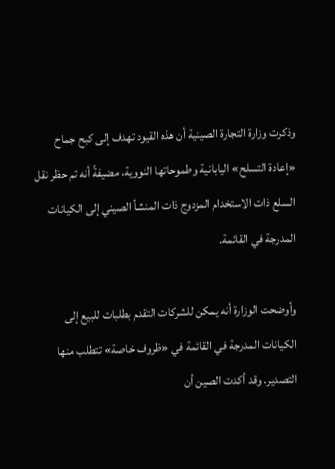وذكرت وزارة التجارة الصينية أن هذه القيود تهدف إلى كبح جماح «إعادة التسلح» اليابانية وطموحاتها النووية، مضيفةً أنه تم حظر نقل السلع ذات الاستخدام المزدوج ذات المنشأ الصيني إلى الكيانات المدرجة في القائمة.

وأوضحت الوزارة أنه يمكن للشركات التقدم بطلبات للبيع إلى الكيانات المدرجة في القائمة في «ظروف خاصة» تتطلب منها التصدير. وقد أكدت الصين أن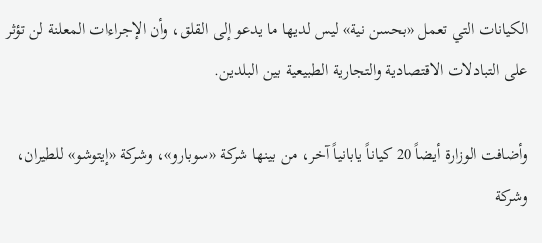الكيانات التي تعمل «بحسن نية» ليس لديها ما يدعو إلى القلق، وأن الإجراءات المعلنة لن تؤثر على التبادلات الاقتصادية والتجارية الطبيعية بين البلدين.

وأضافت الوزارة أيضاً 20 كياناً يابانياً آخر، من بينها شركة «سوبارو»، وشركة «إيتوشو» للطيران، وشركة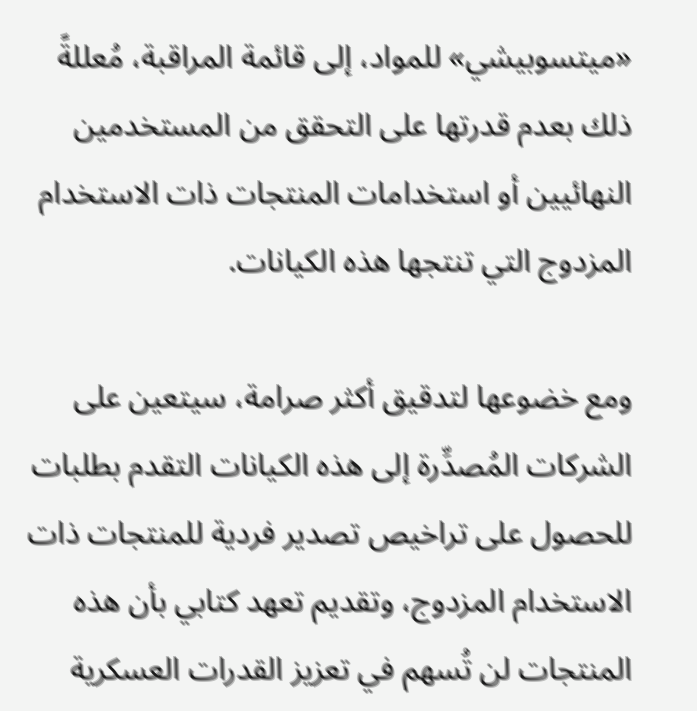«ميتسوبيشي» للمواد، إلى قائمة المراقبة، مُعللةً ذلك بعدم قدرتها على التحقق من المستخدمين النهائيين أو استخدامات المنتجات ذات الاستخدام المزدوج التي تنتجها هذه الكيانات.

ومع خضوعها لتدقيق أكثر صرامة، سيتعين على الشركات المُصدِّرة إلى هذه الكيانات التقدم بطلبات للحصول على تراخيص تصدير فردية للمنتجات ذات الاستخدام المزدوج، وتقديم تعهد كتابي بأن هذه المنتجات لن تُسهم في تعزيز القدرات العسكرية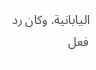اليابانية. وكان رد فعل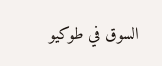السوق في طوكيو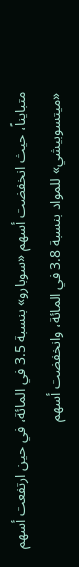متبايناً، حيث انخفضت أسهم «سوبارو» بنسبة 3.5 في المائة، في حين ارتفعت أسهم «ميتسوبيشي» للمواد بنسبة 3.8 في المائة، وانخفضت أسهم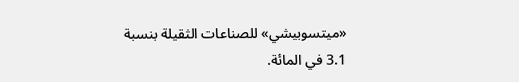«ميتسوبيشي» للصناعات الثقيلة بنسبة 3.1 في المائة.